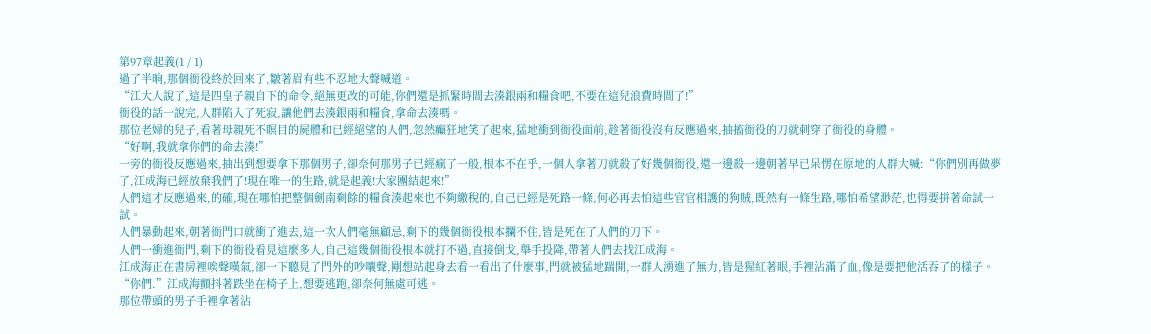第97章起義(1 / 1)
過了半晌,那個衙役終於回來了,皺著眉有些不忍地大聲喊道。
“江大人說了,這是四皇子親自下的命令,絕無更改的可能,你們還是抓緊時間去湊銀兩和糧食吧,不要在這兒浪費時間了!”
衙役的話一說完,人群陷入了死寂,讓他們去湊銀兩和糧食,拿命去湊嗎。
那位老婦的兒子,看著母親死不瞑目的屍體和已經絕望的人們,忽然癲狂地笑了起來,猛地衝到衙役面前,趁著衙役沒有反應過來,抽搐衙役的刀就刺穿了衙役的身體。
“好啊,我就拿你們的命去湊!”
一旁的衙役反應過來,抽出到想要拿下那個男子,卻奈何那男子已經瘋了一般,根本不在乎,一個人拿著刀就殺了好幾個衙役,還一邊殺一邊朝著早已呆愣在原地的人群大喊:“你們別再做夢了,江成海已經放棄我們了!現在唯一的生路,就是起義!大家團結起來!”
人們這才反應過來,的確,現在哪怕把整個劍南剩餘的糧食湊起來也不夠繳稅的,自己已經是死路一條,何必再去怕這些官官相護的狗賊,既然有一條生路,哪怕希望渺茫,也得要拼著命試一試。
人們暴動起來,朝著衙門口就衝了進去,這一次人們毫無顧忌,剩下的幾個衙役根本攔不住,皆是死在了人們的刀下。
人們一衝進衙門,剩下的衙役看見這麼多人,自己這幾個衙役根本就打不過,直接倒戈,舉手投降,帶著人們去找江成海。
江成海正在書房裡唉聲嘆氣,卻一下聽見了門外的吵嚷聲,剛想站起身去看一看出了什麼事,門就被猛地踹開,一群人湧進了無力,皆是猩紅著眼,手裡沾滿了血,像是要把他活吞了的樣子。
“你們.”江成海顫抖著跌坐在椅子上,想要逃跑,卻奈何無處可逃。
那位帶頭的男子手裡拿著沾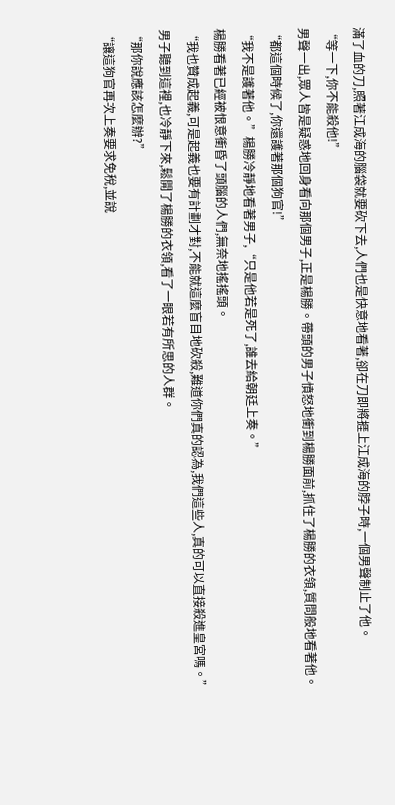滿了血的刀,照著江成海的腦袋就要砍下去,人們也是快意地看著,卻在刀即將捱上江成海的脖子時,一個男聲制止了他。
“等一下,你不能殺他!”
男聲一出,眾人皆是疑惑地回身看向那個男子,正是楊勝。帶頭的男子憤怒地衝到楊勝面前,抓住了楊勝的衣領,質問般地看著他。
“都這個時候了,你還護著那個狗官!”
“我不是護著他。”楊勝冷靜地看著男子,“只是他若是死了,誰去給朝廷上奏。”
楊勝看著已經被恨意衝昏了頭腦的人們,無奈地搖搖頭。
“我也贊成起義,可是起義也要有計劃才對,不能就這麼盲目地砍殺,難道你們真的認為,我們這些人,真的可以直接殺進皇宮嗎。”
男子聽到這裡,也冷靜下來,鬆開了楊勝的衣領,看了一眼若有所思的人群。
“那你說應該怎麼辦?”
“讓這狗官再次上奏要求免稅,並說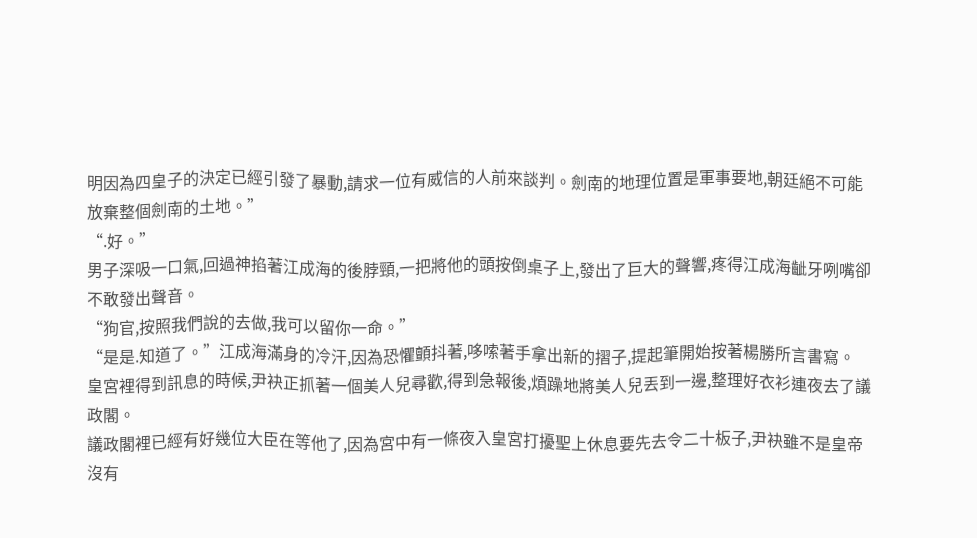明因為四皇子的決定已經引發了暴動,請求一位有威信的人前來談判。劍南的地理位置是軍事要地,朝廷絕不可能放棄整個劍南的土地。”
“.好。”
男子深吸一口氣,回過神掐著江成海的後脖頸,一把將他的頭按倒桌子上,發出了巨大的聲響,疼得江成海齜牙咧嘴卻不敢發出聲音。
“狗官,按照我們說的去做,我可以留你一命。”
“是是.知道了。”江成海滿身的冷汗,因為恐懼顫抖著,哆嗦著手拿出新的摺子,提起筆開始按著楊勝所言書寫。
皇宮裡得到訊息的時候,尹袂正抓著一個美人兒尋歡,得到急報後,煩躁地將美人兒丟到一邊,整理好衣衫連夜去了議政閣。
議政閣裡已經有好幾位大臣在等他了,因為宮中有一條夜入皇宮打擾聖上休息要先去令二十板子,尹袂雖不是皇帝沒有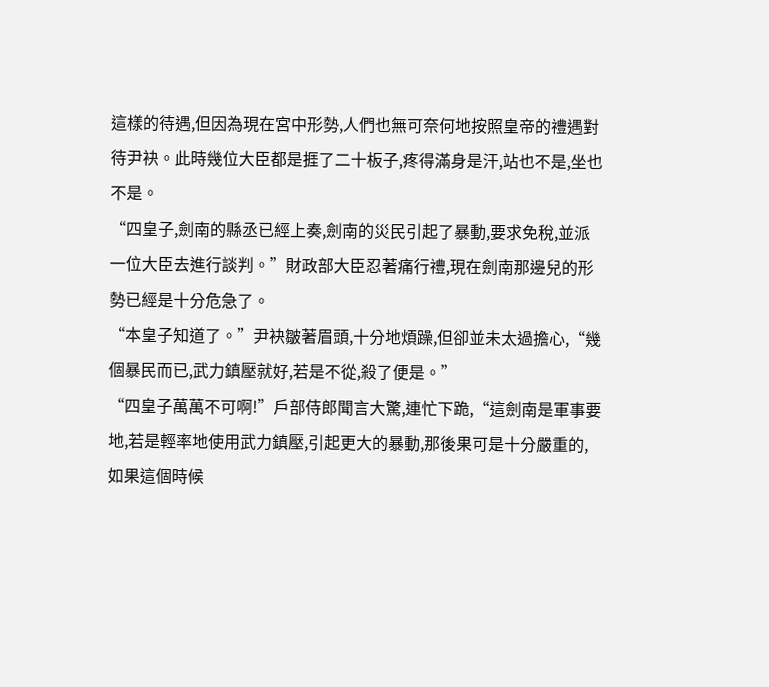這樣的待遇,但因為現在宮中形勢,人們也無可奈何地按照皇帝的禮遇對待尹袂。此時幾位大臣都是捱了二十板子,疼得滿身是汗,站也不是,坐也不是。
“四皇子,劍南的縣丞已經上奏,劍南的災民引起了暴動,要求免稅,並派一位大臣去進行談判。”財政部大臣忍著痛行禮,現在劍南那邊兒的形勢已經是十分危急了。
“本皇子知道了。”尹袂皺著眉頭,十分地煩躁,但卻並未太過擔心,“幾個暴民而已,武力鎮壓就好,若是不從,殺了便是。”
“四皇子萬萬不可啊!”戶部侍郎聞言大驚,連忙下跪,“這劍南是軍事要地,若是輕率地使用武力鎮壓,引起更大的暴動,那後果可是十分嚴重的,如果這個時候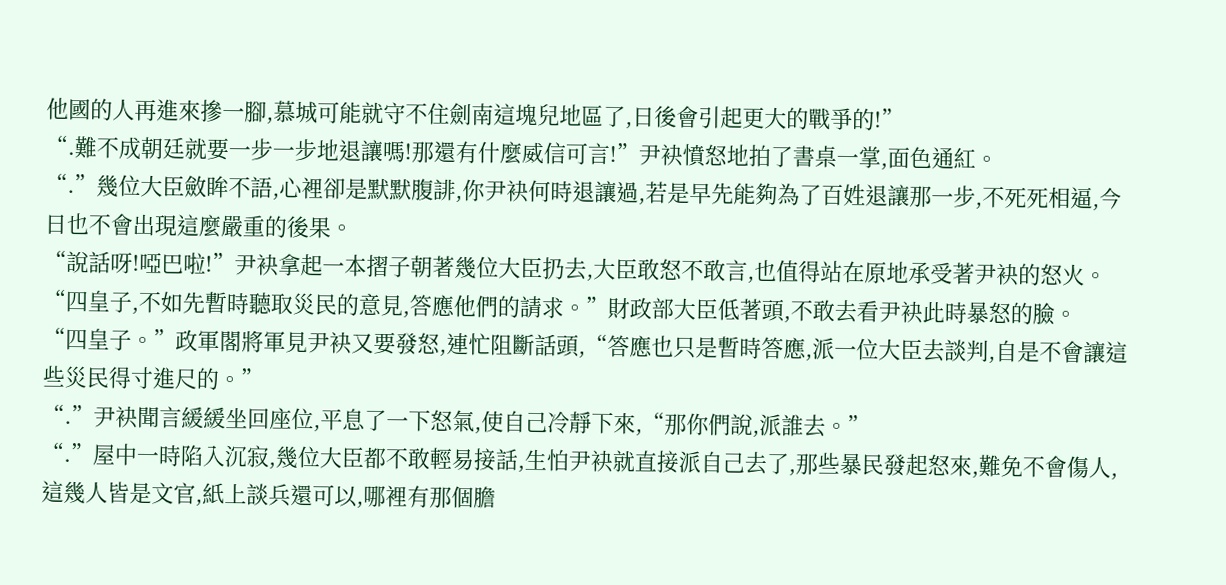他國的人再進來摻一腳,慕城可能就守不住劍南這塊兒地區了,日後會引起更大的戰爭的!”
“.難不成朝廷就要一步一步地退讓嗎!那還有什麼威信可言!”尹袂憤怒地拍了書桌一掌,面色通紅。
“.”幾位大臣斂眸不語,心裡卻是默默腹誹,你尹袂何時退讓過,若是早先能夠為了百姓退讓那一步,不死死相逼,今日也不會出現這麼嚴重的後果。
“說話呀!啞巴啦!”尹袂拿起一本摺子朝著幾位大臣扔去,大臣敢怒不敢言,也值得站在原地承受著尹袂的怒火。
“四皇子,不如先暫時聽取災民的意見,答應他們的請求。”財政部大臣低著頭,不敢去看尹袂此時暴怒的臉。
“四皇子。”政軍閣將軍見尹袂又要發怒,連忙阻斷話頭,“答應也只是暫時答應,派一位大臣去談判,自是不會讓這些災民得寸進尺的。”
“.”尹袂聞言緩緩坐回座位,平息了一下怒氣,使自己冷靜下來,“那你們說,派誰去。”
“.”屋中一時陷入沉寂,幾位大臣都不敢輕易接話,生怕尹袂就直接派自己去了,那些暴民發起怒來,難免不會傷人,這幾人皆是文官,紙上談兵還可以,哪裡有那個膽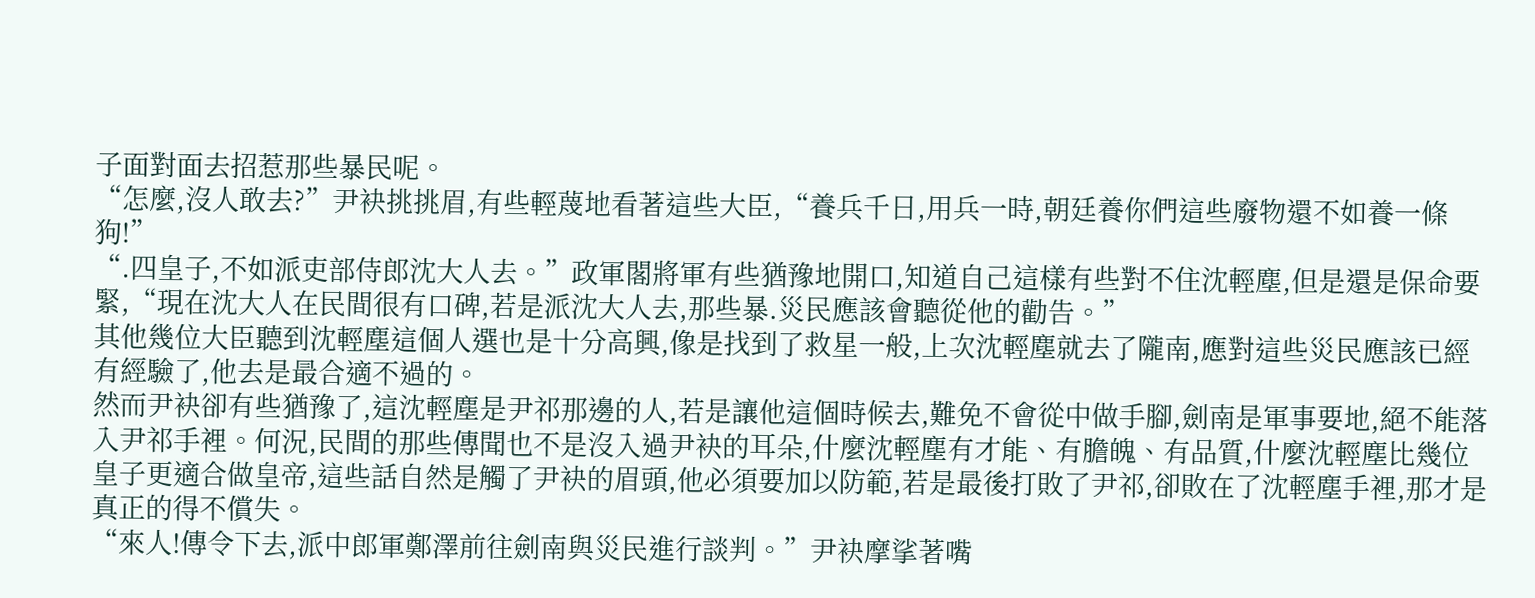子面對面去招惹那些暴民呢。
“怎麼,沒人敢去?”尹袂挑挑眉,有些輕蔑地看著這些大臣,“養兵千日,用兵一時,朝廷養你們這些廢物還不如養一條狗!”
“.四皇子,不如派吏部侍郎沈大人去。”政軍閣將軍有些猶豫地開口,知道自己這樣有些對不住沈輕塵,但是還是保命要緊,“現在沈大人在民間很有口碑,若是派沈大人去,那些暴.災民應該會聽從他的勸告。”
其他幾位大臣聽到沈輕塵這個人選也是十分高興,像是找到了救星一般,上次沈輕塵就去了隴南,應對這些災民應該已經有經驗了,他去是最合適不過的。
然而尹袂卻有些猶豫了,這沈輕塵是尹祁那邊的人,若是讓他這個時候去,難免不會從中做手腳,劍南是軍事要地,絕不能落入尹祁手裡。何況,民間的那些傳聞也不是沒入過尹袂的耳朵,什麼沈輕塵有才能、有膽魄、有品質,什麼沈輕塵比幾位皇子更適合做皇帝,這些話自然是觸了尹袂的眉頭,他必須要加以防範,若是最後打敗了尹祁,卻敗在了沈輕塵手裡,那才是真正的得不償失。
“來人!傳令下去,派中郎軍鄭澤前往劍南與災民進行談判。”尹袂摩挲著嘴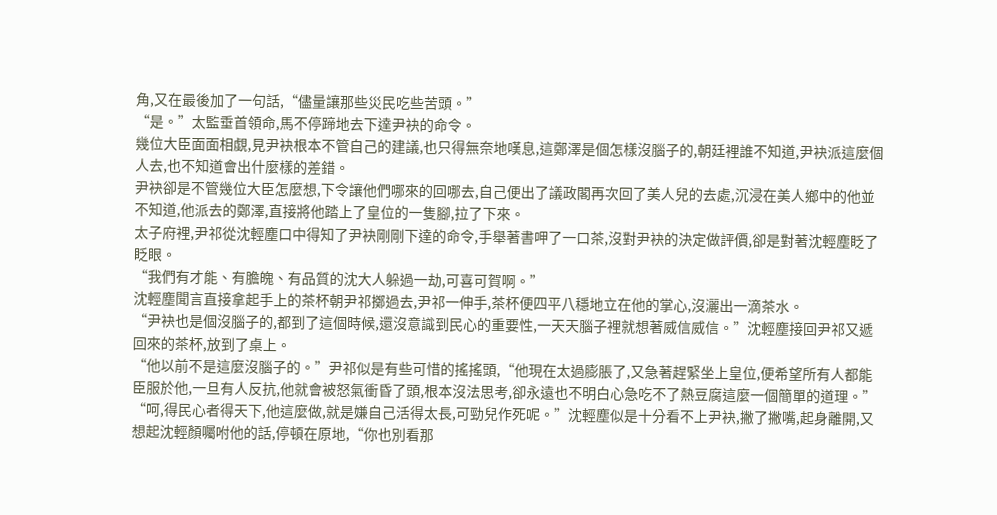角,又在最後加了一句話,“儘量讓那些災民吃些苦頭。”
“是。”太監垂首領命,馬不停蹄地去下達尹袂的命令。
幾位大臣面面相覷,見尹袂根本不管自己的建議,也只得無奈地嘆息,這鄭澤是個怎樣沒腦子的,朝廷裡誰不知道,尹袂派這麼個人去,也不知道會出什麼樣的差錯。
尹袂卻是不管幾位大臣怎麼想,下令讓他們哪來的回哪去,自己便出了議政閣再次回了美人兒的去處,沉浸在美人鄉中的他並不知道,他派去的鄭澤,直接將他踏上了皇位的一隻腳,拉了下來。
太子府裡,尹祁從沈輕塵口中得知了尹袂剛剛下達的命令,手舉著書呷了一口茶,沒對尹袂的決定做評價,卻是對著沈輕塵眨了眨眼。
“我們有才能、有膽魄、有品質的沈大人躲過一劫,可喜可賀啊。”
沈輕塵聞言直接拿起手上的茶杯朝尹祁擲過去,尹祁一伸手,茶杯便四平八穩地立在他的掌心,沒灑出一滴茶水。
“尹袂也是個沒腦子的,都到了這個時候,還沒意識到民心的重要性,一天天腦子裡就想著威信威信。”沈輕塵接回尹祁又遞回來的茶杯,放到了桌上。
“他以前不是這麼沒腦子的。”尹祁似是有些可惜的搖搖頭,“他現在太過膨脹了,又急著趕緊坐上皇位,便希望所有人都能臣服於他,一旦有人反抗,他就會被怒氣衝昏了頭,根本沒法思考,卻永遠也不明白心急吃不了熱豆腐這麼一個簡單的道理。”
“呵,得民心者得天下,他這麼做,就是嫌自己活得太長,可勁兒作死呢。”沈輕塵似是十分看不上尹袂,撇了撇嘴,起身離開,又想起沈輕顏囑咐他的話,停頓在原地,“你也別看那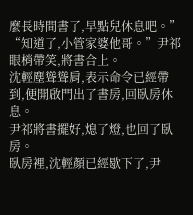麼長時間書了,早點兒休息吧。”
“知道了,小管家婆他哥。”尹祁眼梢帶笑,將書合上。
沈輕塵聳聳肩,表示命令已經帶到,便開啟門出了書房,回臥房休息。
尹祁將書擺好,熄了燈,也回了臥房。
臥房裡,沈輕顏已經歇下了,尹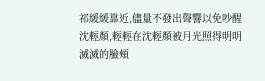祁緩緩靠近,儘量不發出聲響以免吵醒沈輕顏,輕輕在沈輕顏被月光照得明明滅滅的臉頰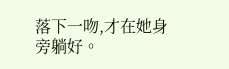落下一吻,才在她身旁躺好。